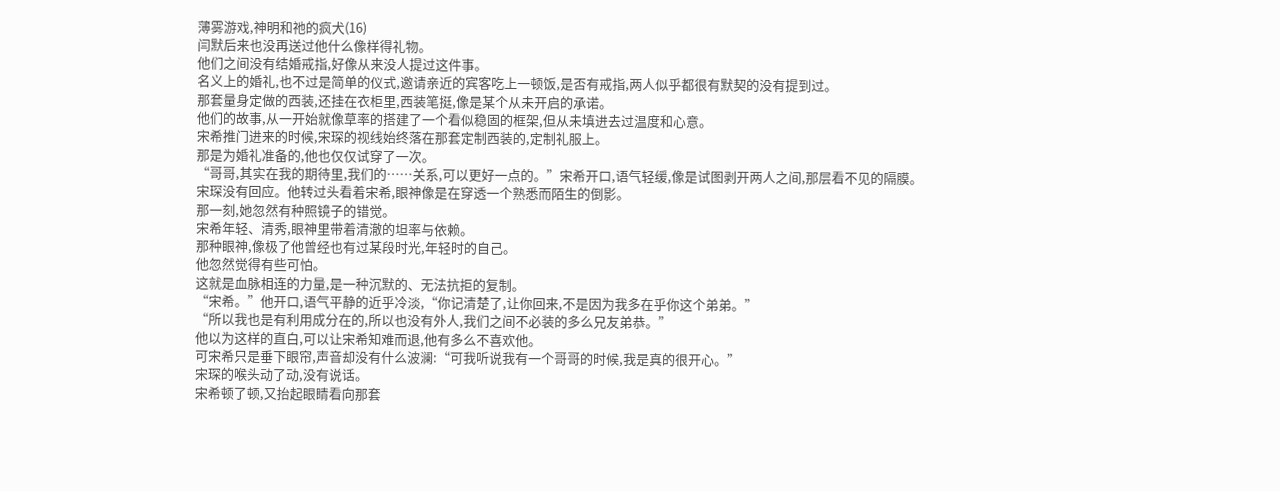薄雾游戏,神明和祂的疯犬(16)
闫默后来也没再送过他什么像样得礼物。
他们之间没有结婚戒指,好像从来没人提过这件事。
名义上的婚礼,也不过是简单的仪式,邀请亲近的宾客吃上一顿饭,是否有戒指,两人似乎都很有默契的没有提到过。
那套量身定做的西装,还挂在衣柜里,西装笔挺,像是某个从未开启的承诺。
他们的故事,从一开始就像草率的搭建了一个看似稳固的框架,但从未填进去过温度和心意。
宋希推门进来的时候,宋琛的视线始终落在那套定制西装的,定制礼服上。
那是为婚礼准备的,他也仅仅试穿了一次。
“哥哥,其实在我的期待里,我们的……关系,可以更好一点的。”宋希开口,语气轻缓,像是试图剥开两人之间,那层看不见的隔膜。
宋琛没有回应。他转过头看着宋希,眼神像是在穿透一个熟悉而陌生的倒影。
那一刻,她忽然有种照镜子的错觉。
宋希年轻、清秀,眼神里带着清澈的坦率与依赖。
那种眼神,像极了他曾经也有过某段时光,年轻时的自己。
他忽然觉得有些可怕。
这就是血脉相连的力量,是一种沉默的、无法抗拒的复制。
“宋希。”他开口,语气平静的近乎冷淡,“你记清楚了,让你回来,不是因为我多在乎你这个弟弟。”
“所以我也是有利用成分在的,所以也没有外人,我们之间不必装的多么兄友弟恭。”
他以为这样的直白,可以让宋希知难而退,他有多么不喜欢他。
可宋希只是垂下眼帘,声音却没有什么波澜:“可我听说我有一个哥哥的时候,我是真的很开心。”
宋琛的喉头动了动,没有说话。
宋希顿了顿,又抬起眼睛看向那套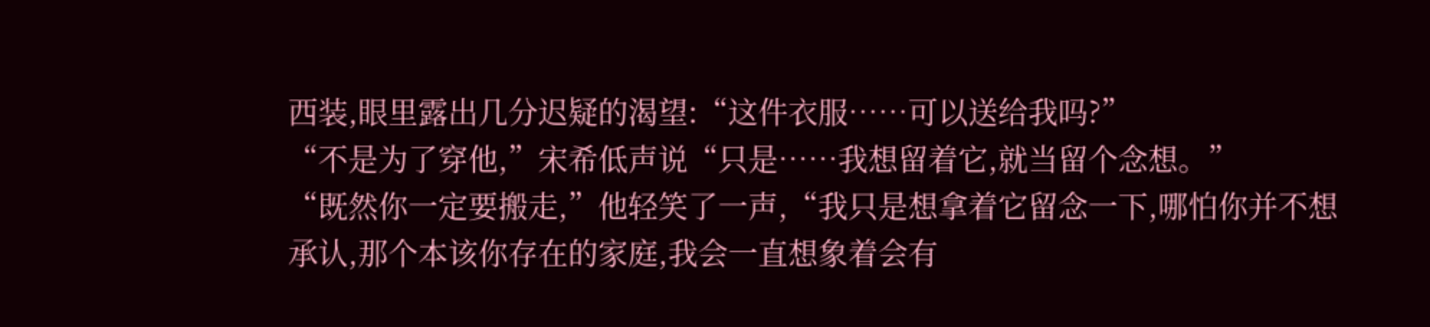西装,眼里露出几分迟疑的渴望:“这件衣服……可以送给我吗?”
“不是为了穿他,”宋希低声说“只是……我想留着它,就当留个念想。”
“既然你一定要搬走,”他轻笑了一声,“我只是想拿着它留念一下,哪怕你并不想承认,那个本该你存在的家庭,我会一直想象着会有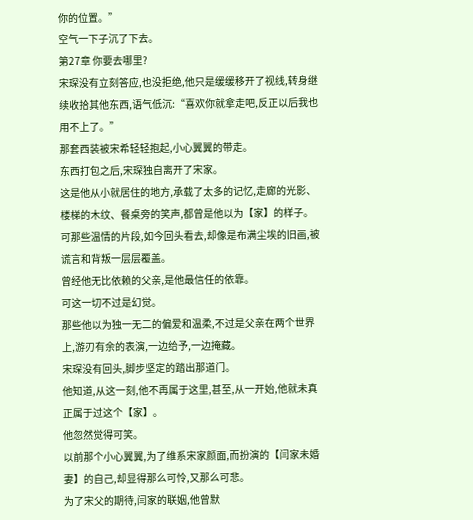你的位置。”
空气一下子沉了下去。
第27章 你要去哪里?
宋琛没有立刻答应,也没拒绝,他只是缓缓移开了视线,转身继续收拾其他东西,语气低沉:“喜欢你就拿走吧,反正以后我也用不上了。”
那套西装被宋希轻轻抱起,小心翼翼的带走。
东西打包之后,宋琛独自离开了宋家。
这是他从小就居住的地方,承载了太多的记忆,走廊的光影、楼梯的木纹、餐桌旁的笑声,都曾是他以为【家】的样子。
可那些温情的片段,如今回头看去,却像是布满尘埃的旧画,被谎言和背叛一层层覆盖。
曾经他无比依赖的父亲,是他最信任的依靠。
可这一切不过是幻觉。
那些他以为独一无二的偏爱和温柔,不过是父亲在两个世界上,游刃有余的表演,一边给予,一边掩藏。
宋琛没有回头,脚步坚定的踏出那道门。
他知道,从这一刻,他不再属于这里,甚至,从一开始,他就未真正属于过这个【家】。
他忽然觉得可笑。
以前那个小心翼翼,为了维系宋家颜面,而扮演的【闫家未婚妻】的自己,却显得那么可怜,又那么可悲。
为了宋父的期待,闫家的联姻,他曾默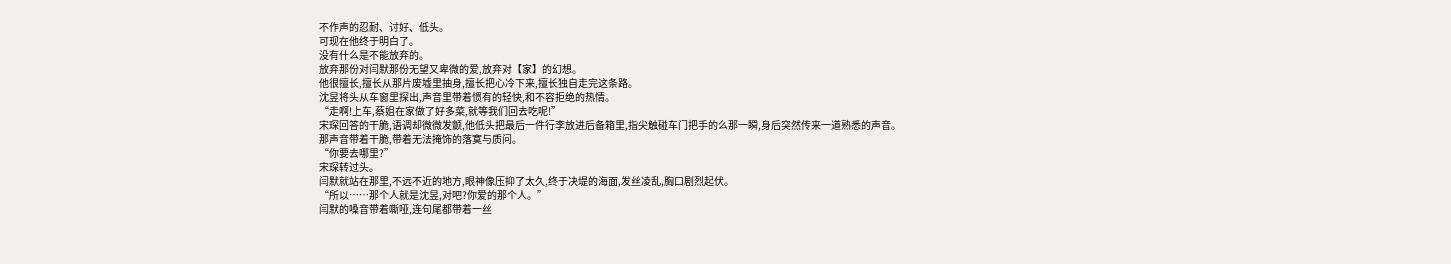不作声的忍耐、讨好、低头。
可现在他终于明白了。
没有什么是不能放弃的。
放弃那份对闫默那份无望又卑微的爱,放弃对【家】的幻想。
他很擅长,擅长从那片废墟里抽身,擅长把心冷下来,擅长独自走完这条路。
沈昱将头从车窗里探出,声音里带着惯有的轻快,和不容拒绝的热情。
“走啊!上车,蔡姐在家做了好多菜,就等我们回去吃呢!”
宋琛回答的干脆,语调却微微发颤,他低头把最后一件行李放进后备箱里,指尖触碰车门把手的么那一瞬,身后突然传来一道熟悉的声音。
那声音带着干脆,带着无法掩饰的落寞与质问。
“你要去哪里?”
宋琛转过头。
闫默就站在那里,不远不近的地方,眼神像压抑了太久,终于决堤的海面,发丝凌乱,胸口剧烈起伏。
“所以……那个人就是沈昱,对吧?你爱的那个人。”
闫默的嗓音带着嘶哑,连句尾都带着一丝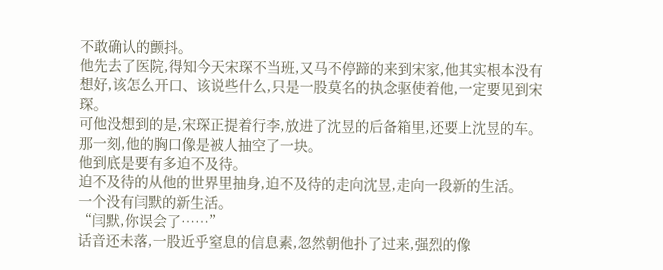不敢确认的颤抖。
他先去了医院,得知今天宋琛不当班,又马不停蹄的来到宋家,他其实根本没有想好,该怎么开口、该说些什么,只是一股莫名的执念驱使着他,一定要见到宋琛。
可他没想到的是,宋琛正提着行李,放进了沈昱的后备箱里,还要上沈昱的车。
那一刻,他的胸口像是被人抽空了一块。
他到底是要有多迫不及待。
迫不及待的从他的世界里抽身,迫不及待的走向沈昱,走向一段新的生活。
一个没有闫默的新生活。
“闫默,你误会了……”
话音还未落,一股近乎窒息的信息素,忽然朝他扑了过来,强烈的像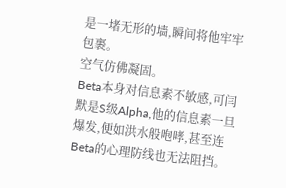是一堵无形的墙,瞬间将他牢牢包裹。
空气仿佛凝固。
Beta本身对信息素不敏感,可闫默是S级Alpha,他的信息素一旦爆发,便如洪水般咆哮,甚至连Beta的心理防线也无法阻挡。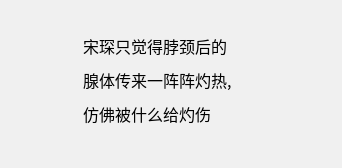宋琛只觉得脖颈后的腺体传来一阵阵灼热,仿佛被什么给灼伤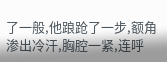了一般,他踉跄了一步,额角渗出冷汗,胸腔一紧,连呼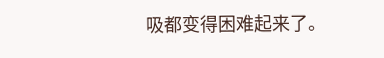吸都变得困难起来了。